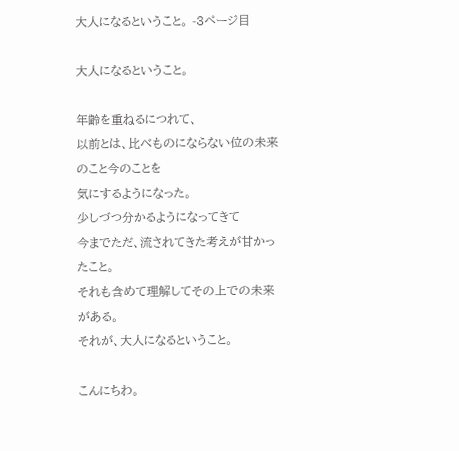大人になるということ。 -3ページ目

大人になるということ。

年齢を重ねるにつれて、
以前とは、比べものにならない位の未来のこと今のことを
気にするようになった。
少しづつ分かるようになってきて
今までただ、流されてきた考えが甘かったこと。
それも含めて理解してその上での未来がある。
それが、大人になるということ。

こんにちわ。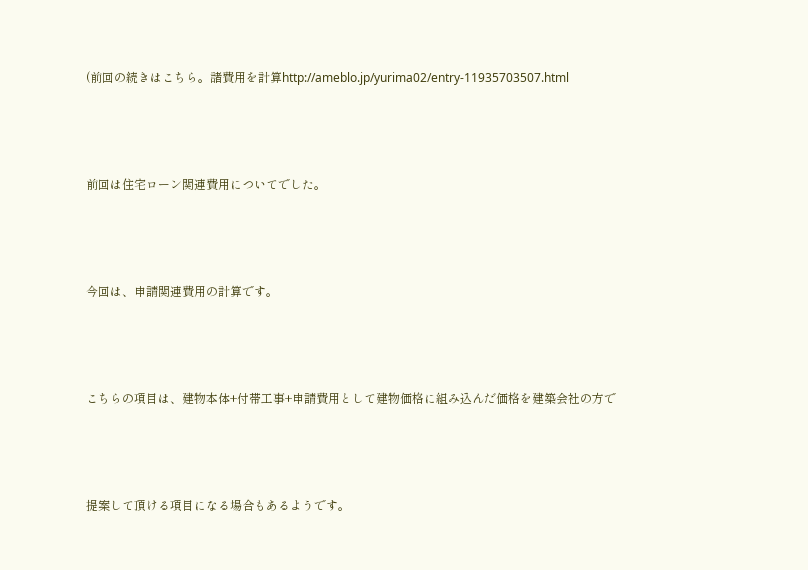(前回の続きはこちら。諸費用を計算http://ameblo.jp/yurima02/entry-11935703507.html



前回は住宅ローン関連費用についてでした。



今回は、申請関連費用の計算です。



こちらの項目は、建物本体+付帯工事+申請費用として建物価格に組み込んだ価格を建築会社の方で



提案して頂ける項目になる場合もあるようです。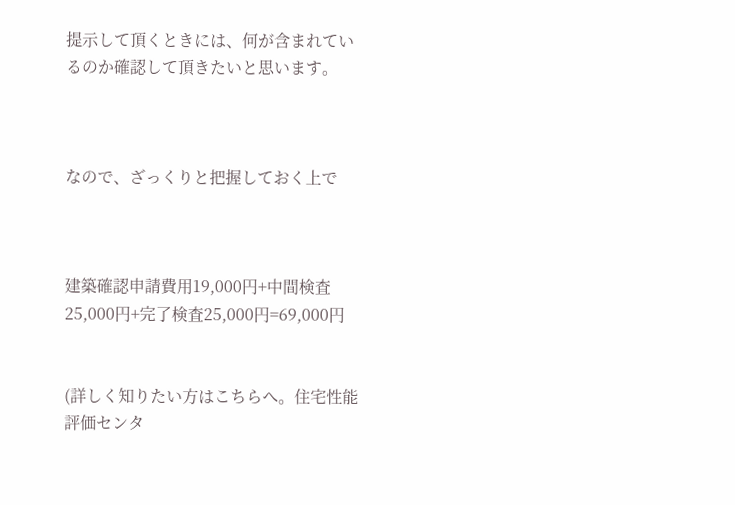提示して頂くときには、何が含まれているのか確認して頂きたいと思います。



なので、ざっくりと把握しておく上で



建築確認申請費用19,000円+中間検査25,000円+完了検査25,000円=69,000円


(詳しく知りたい方はこちらへ。住宅性能評価センタ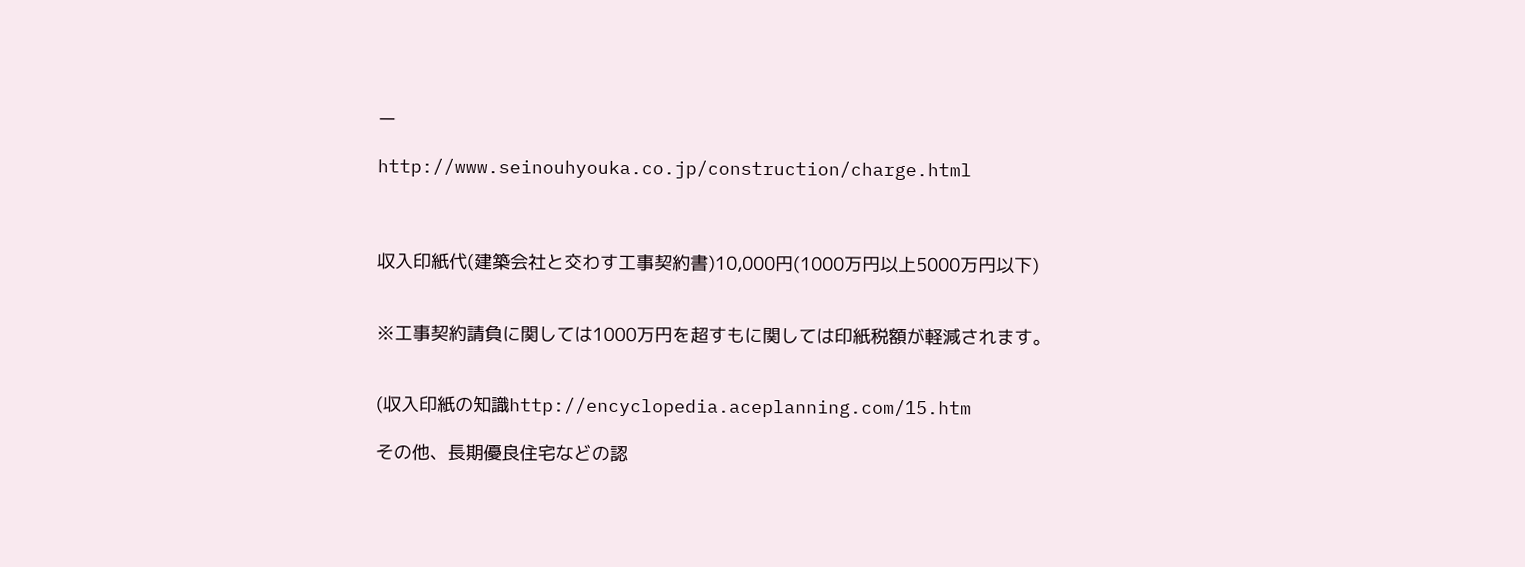ー

http://www.seinouhyouka.co.jp/construction/charge.html



収入印紙代(建築会社と交わす工事契約書)10,000円(1000万円以上5000万円以下)


※工事契約請負に関しては1000万円を超すもに関しては印紙税額が軽減されます。


(収入印紙の知識http://encyclopedia.aceplanning.com/15.htm

その他、長期優良住宅などの認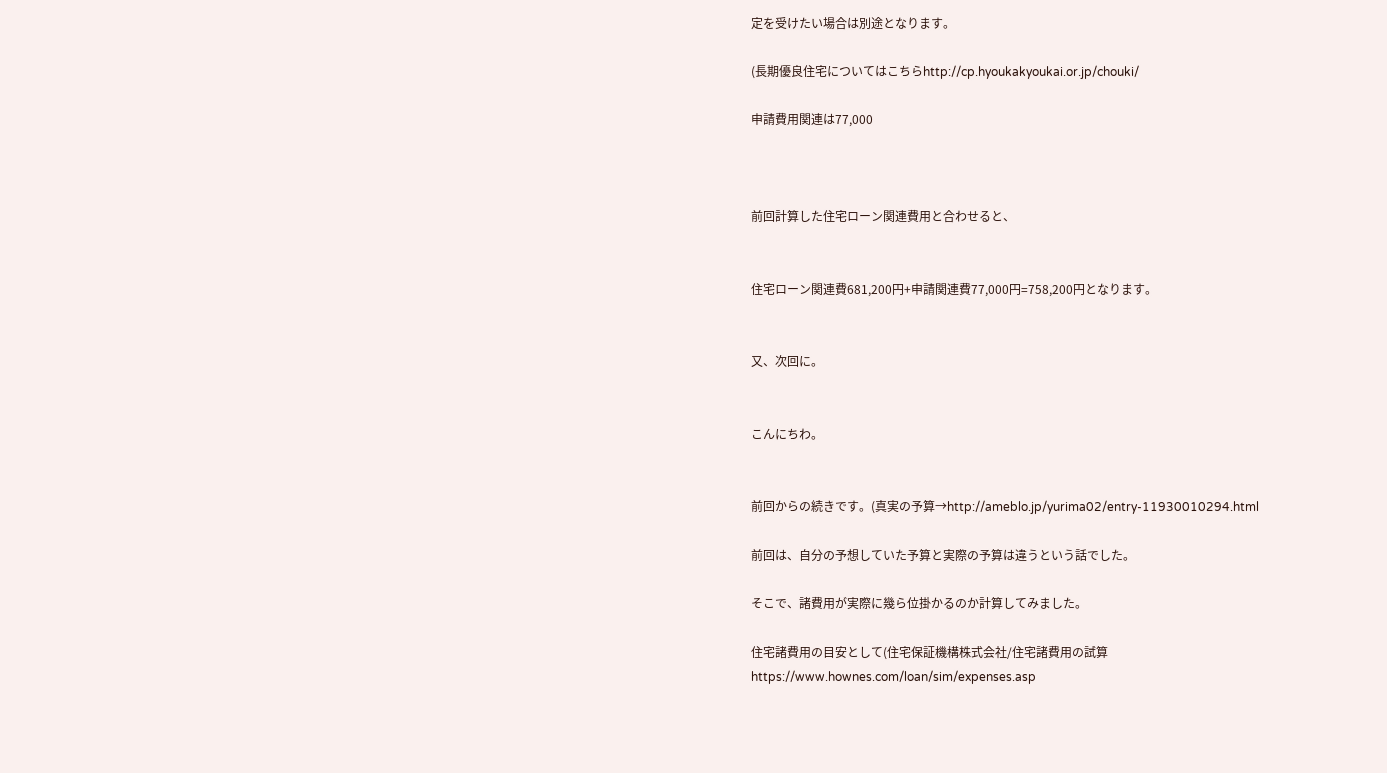定を受けたい場合は別途となります。

(長期優良住宅についてはこちらhttp://cp.hyoukakyoukai.or.jp/chouki/

申請費用関連は77,000



前回計算した住宅ローン関連費用と合わせると、


住宅ローン関連費681,200円+申請関連費77,000円=758,200円となります。


又、次回に。


こんにちわ。


前回からの続きです。(真実の予算→http://ameblo.jp/yurima02/entry-11930010294.html

前回は、自分の予想していた予算と実際の予算は違うという話でした。

そこで、諸費用が実際に幾ら位掛かるのか計算してみました。

住宅諸費用の目安として(住宅保証機構株式会社/住宅諸費用の試算https://www.hownes.com/loan/sim/expenses.asp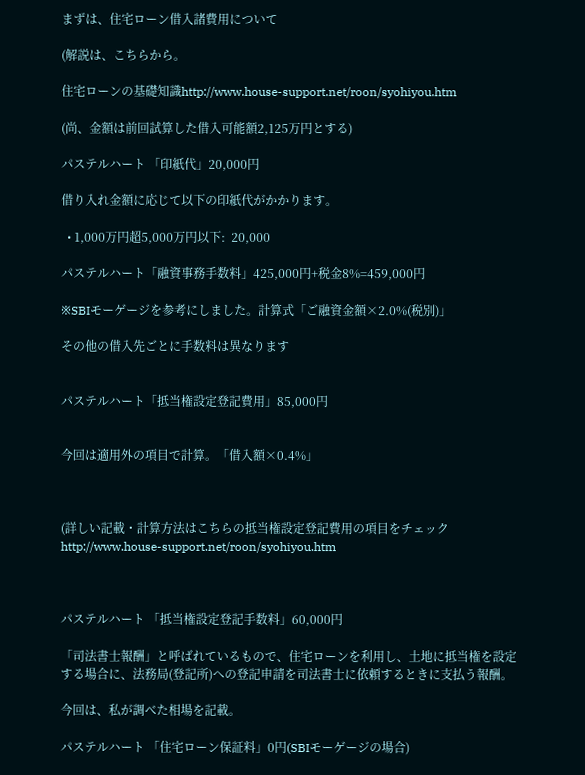まずは、住宅ローン借入諸費用について

(解説は、こちらから。

住宅ローンの基礎知識http://www.house-support.net/roon/syohiyou.htm

(尚、金額は前回試算した借入可能額2,125万円とする)

パステルハート 「印紙代」20,000円

借り入れ金額に応じて以下の印紙代がかかります。

  • 1,000万円超5,000万円以下:  20,000

パステルハート「融資事務手数料」425,000円+税金8%=459,000円

※SBIモーゲージを参考にしました。計算式「ご融資金額×2.0%(税別)」

その他の借入先ごとに手数料は異なります


パステルハート「抵当権設定登記費用」85,000円


今回は適用外の項目で計算。「借入額×0.4%」



(詳しい記載・計算方法はこちらの抵当権設定登記費用の項目をチェックhttp://www.house-support.net/roon/syohiyou.htm



パステルハート 「抵当権設定登記手数料」60,000円

「司法書士報酬」と呼ばれているもので、住宅ローンを利用し、土地に抵当権を設定する場合に、法務局(登記所)への登記申請を司法書士に依頼するときに支払う報酬。

今回は、私が調べた相場を記載。

パステルハート 「住宅ローン保証料」0円(SBIモーゲージの場合)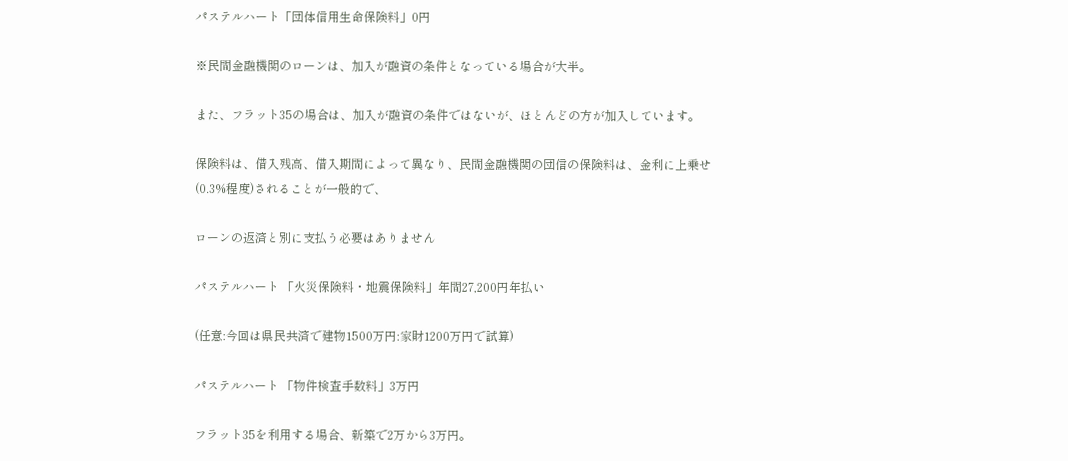パステルハート「団体信用生命保険料」0円

※民間金融機関のローンは、加入が融資の条件となっている場合が大半。

また、フラット35の場合は、加入が融資の条件ではないが、ほとんどの方が加入しています。

保険料は、借入残高、借入期間によって異なり、民間金融機関の団信の保険料は、金利に上乗せ(0.3%程度)されることが一般的で、

ローンの返済と別に支払う必要はありません

パステルハート 「火災保険料・地震保険料」年間27,200円年払い

(任意:今回は県民共済で建物1500万円:家財1200万円で試算)

パステルハート 「物件検査手数料」3万円

フラット35を利用する場合、新築で2万から3万円。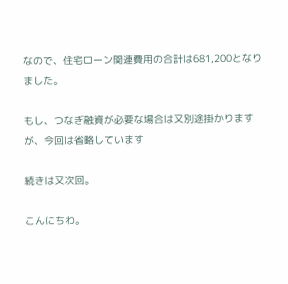なので、住宅ローン関連費用の合計は681,200となりました。

もし、つなぎ融資が必要な場合は又別途掛かりますが、今回は省略しています

続きは又次回。

こんにちわ。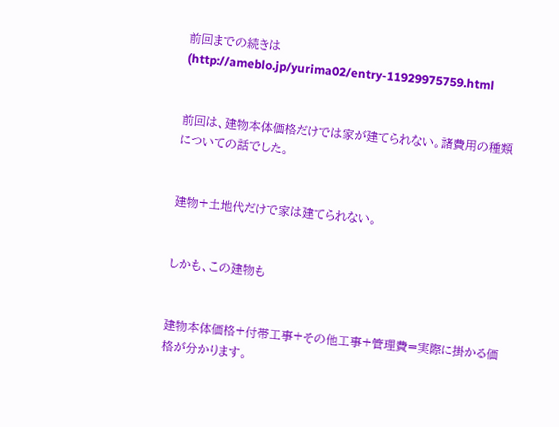前回までの続きは(http://ameblo.jp/yurima02/entry-11929975759.html


前回は、建物本体価格だけでは家が建てられない。諸費用の種類についての話でした。


建物+土地代だけで家は建てられない。


しかも、この建物も


建物本体価格+付帯工事+その他工事+管理費=実際に掛かる価格が分かります。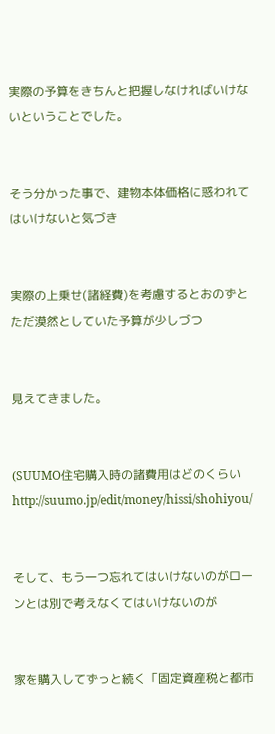実際の予算をきちんと把握しなければいけないということでした。


そう分かった事で、建物本体価格に惑われてはいけないと気づき


実際の上乗せ(諸経費)を考慮するとおのずとただ漠然としていた予算が少しづつ


見えてきました。


(SUUMO住宅購入時の諸費用はどのくらいhttp://suumo.jp/edit/money/hissi/shohiyou/


そして、もう一つ忘れてはいけないのがローンとは別で考えなくてはいけないのが


家を購入してずっと続く「固定資産税と都市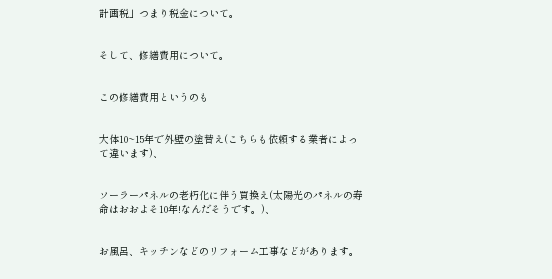計画税」つまり税金について。


そして、修繕費用について。


この修繕費用というのも


大体10~15年で外壁の塗替え(こちらも依頼する業者によって違います)、


ソーラーパネルの老朽化に伴う買換え(太陽光のパネルの寿命はおおよそ10年!なんだそうです。)、


お風呂、キッチンなどのリフォーム工事などがあります。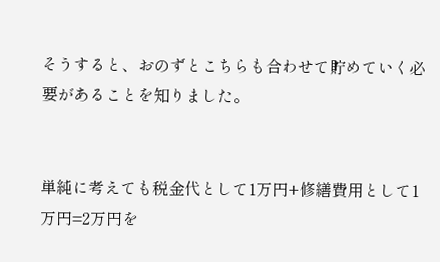そうすると、おのずとこちらも合わせて貯めていく必要があることを知りました。


単純に考えても税金代として1万円+修繕費用として1万円=2万円を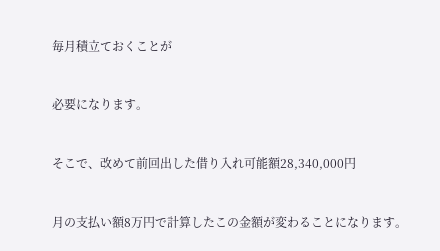毎月積立ておくことが


必要になります。


そこで、改めて前回出した借り入れ可能額28,340,000円


月の支払い額8万円で計算したこの金額が変わることになります。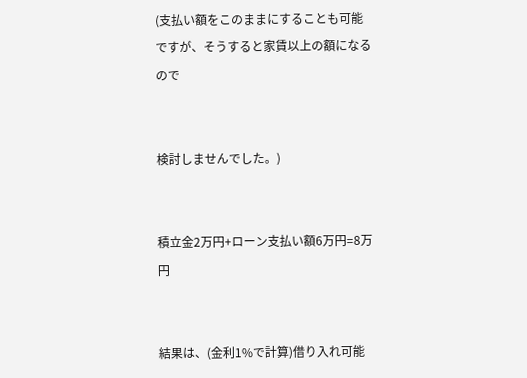(支払い額をこのままにすることも可能ですが、そうすると家賃以上の額になるので


検討しませんでした。)


積立金2万円+ローン支払い額6万円=8万円


結果は、(金利1%で計算)借り入れ可能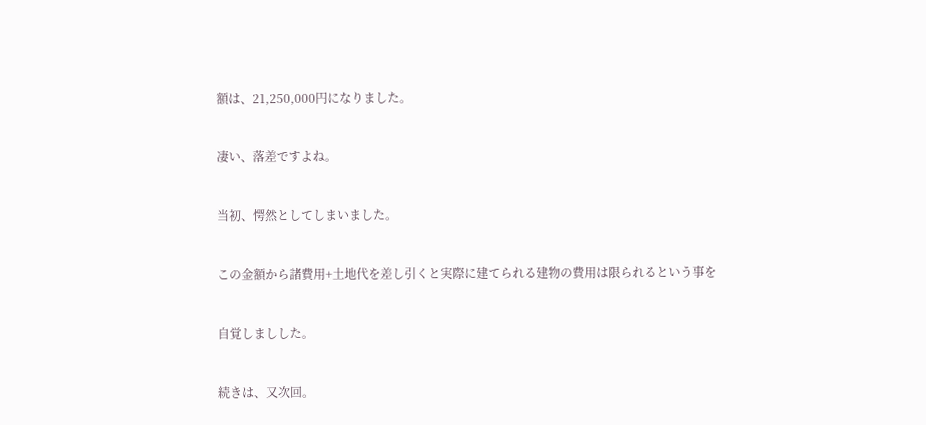額は、21,250,000円になりました。


凄い、落差ですよね。


当初、愕然としてしまいました。


この金額から諸費用+土地代を差し引くと実際に建てられる建物の費用は限られるという事を


自覚しましした。


続きは、又次回。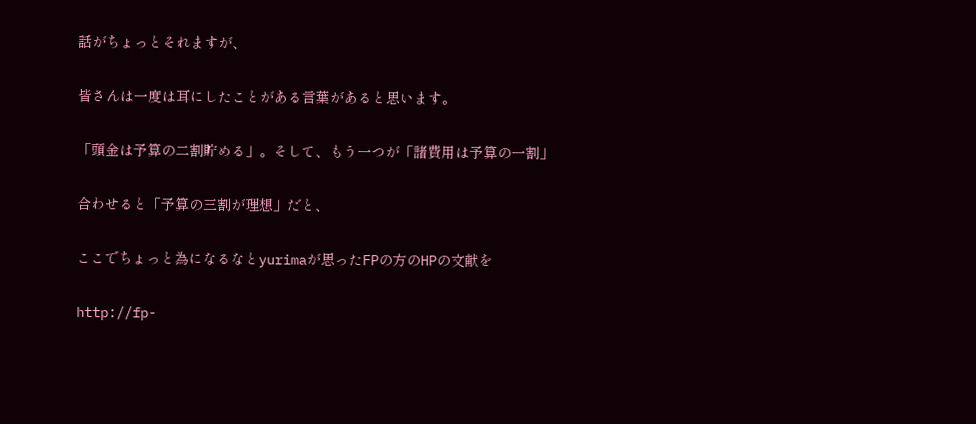話がちょっとそれますが、


皆さんは一度は耳にしたことがある言葉があると思います。


「頭金は予算の二割貯める」。そして、もう一つが「諸費用は予算の一割」


合わせると「予算の三割が理想」だと、


ここでちょっと為になるなとyurimaが思ったFPの方のHPの文献を


http://fp-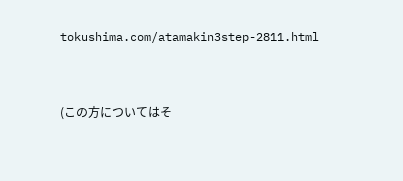tokushima.com/atamakin3step-2811.html


(この方についてはそ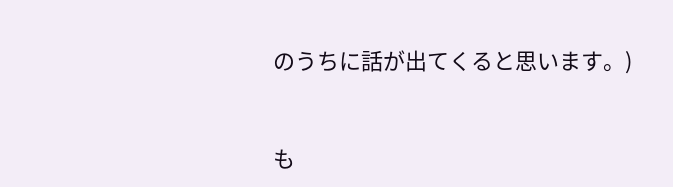のうちに話が出てくると思います。)


も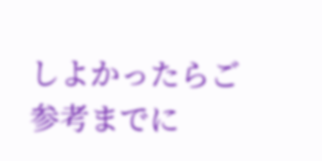しよかったらご参考までに